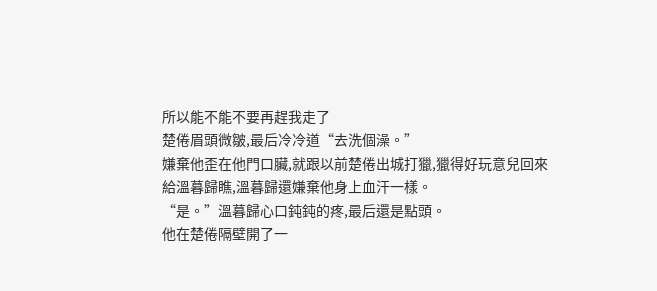所以能不能不要再趕我走了
楚倦眉頭微皺,最后冷冷道“去洗個澡。”
嫌棄他歪在他門口臟,就跟以前楚倦出城打獵,獵得好玩意兒回來給溫暮歸瞧,溫暮歸還嫌棄他身上血汗一樣。
“是。”溫暮歸心口鈍鈍的疼,最后還是點頭。
他在楚倦隔壁開了一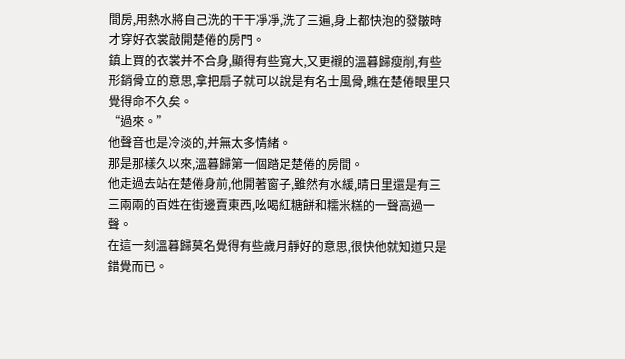間房,用熱水將自己洗的干干凈凈,洗了三遍,身上都快泡的發皺時才穿好衣裳敲開楚倦的房門。
鎮上買的衣裳并不合身,顯得有些寬大,又更襯的溫暮歸瘦削,有些形銷骨立的意思,拿把扇子就可以說是有名士風骨,瞧在楚倦眼里只覺得命不久矣。
“過來。”
他聲音也是冷淡的,并無太多情緒。
那是那樣久以來,溫暮歸第一個踏足楚倦的房間。
他走過去站在楚倦身前,他開著窗子,雖然有水緩,晴日里還是有三三兩兩的百姓在街邊賣東西,吆喝紅糖餅和糯米糕的一聲高過一聲。
在這一刻溫暮歸莫名覺得有些歲月靜好的意思,很快他就知道只是錯覺而已。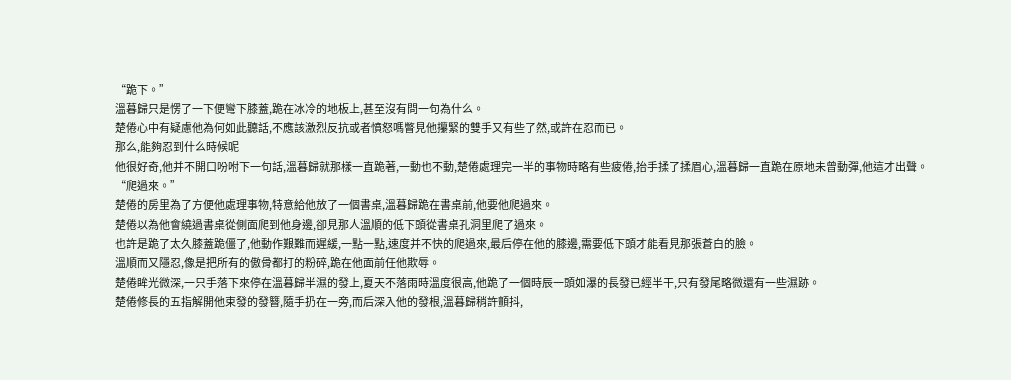“跪下。”
溫暮歸只是愣了一下便彎下膝蓋,跪在冰冷的地板上,甚至沒有問一句為什么。
楚倦心中有疑慮他為何如此聽話,不應該激烈反抗或者憤怒嗎瞥見他攥緊的雙手又有些了然,或許在忍而已。
那么,能夠忍到什么時候呢
他很好奇,他并不開口吩咐下一句話,溫暮歸就那樣一直跪著,一動也不動,楚倦處理完一半的事物時略有些疲倦,抬手揉了揉眉心,溫暮歸一直跪在原地未曾動彈,他這才出聲。
“爬過來。”
楚倦的房里為了方便他處理事物,特意給他放了一個書桌,溫暮歸跪在書桌前,他要他爬過來。
楚倦以為他會繞過書桌從側面爬到他身邊,卻見那人溫順的低下頭從書桌孔洞里爬了過來。
也許是跪了太久膝蓋跪僵了,他動作艱難而遲緩,一點一點,速度并不快的爬過來,最后停在他的膝邊,需要低下頭才能看見那張蒼白的臉。
溫順而又隱忍,像是把所有的傲骨都打的粉碎,跪在他面前任他欺辱。
楚倦眸光微深,一只手落下來停在溫暮歸半濕的發上,夏天不落雨時溫度很高,他跪了一個時辰一頭如瀑的長發已經半干,只有發尾略微還有一些濕跡。
楚倦修長的五指解開他束發的發簪,隨手扔在一旁,而后深入他的發根,溫暮歸稍許顫抖,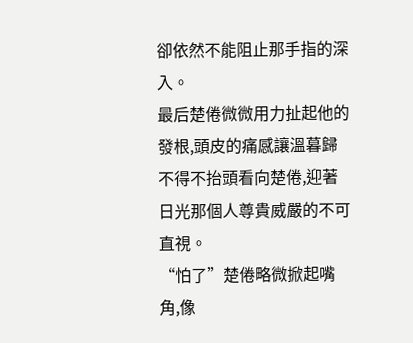卻依然不能阻止那手指的深入。
最后楚倦微微用力扯起他的發根,頭皮的痛感讓溫暮歸不得不抬頭看向楚倦,迎著日光那個人尊貴威嚴的不可直視。
“怕了”楚倦略微掀起嘴角,像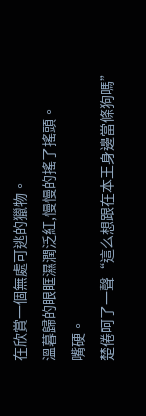在欣賞一個無處可逃的獵物。
溫暮歸的眼眶濕潤泛紅,慢慢的搖了搖頭。
嘴硬。
楚倦呵了一聲“這么想跟在本王身邊當條狗嗎”